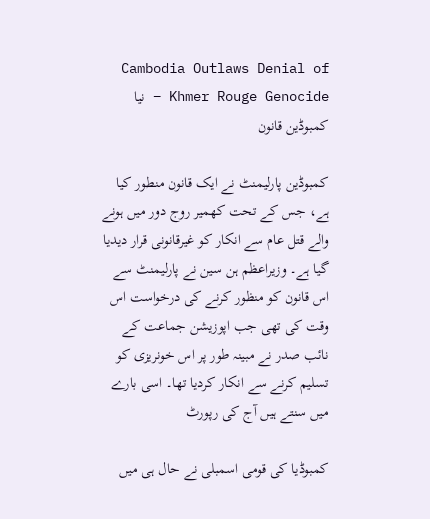Cambodia Outlaws Denial of Khmer Rouge Genocide – نیا کمبوڈین قانون

کمبوڈین پارلیمنٹ نے ایک قانون منطور کیا ہے، جس کے تحت کھمیر روج دور میں ہونے والے قتل عام سے انکار کو غیرقانونی قرار دیدیا گیا ہے۔ وزیراعظم ہن سین نے پارلیمنٹ سے اس قانون کو منظور کرنے کی درخواست اس وقت کی تھی جب اپوزیشن جماعت کے نائب صدر نے مبینہ طور پر اس خونریزی کو تسلیم کرنے سے انکار کردیا تھا۔ اسی بارے میں سنتے ہیں آج کی رپورٹ

کمبوڈیا کی قومی اسمبلی نے حال ہی میں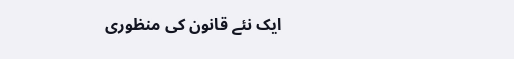ایک نئے قانون کی منظوری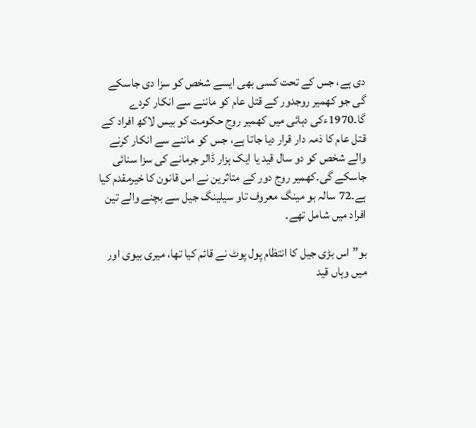دی ہے، جس کے تحت کسی بھی ایسے شخص کو سزا دی جاسکے گی جو کھمیر روجدور کے قتل عام کو ماننے سے انکار کردے گا۔1970ءکی دہائی میں کھمیر روج حکومت کو بیس لاکھ افراد کے قتل عام کا ذمہ دار قرار دیا جاتا ہے، جس کو ماننے سے انکار کرنے والے شخص کو دو سال قید یا ایک ہزار ڈالر جرمانے کی سزا سنائی جاسکے گی۔کھمیر روج دور کے متاثرین نے اس قانون کا خیرمقدم کیا ہے۔72 سالہ بو مینگ معروف تاو سیلینگ جیل سے بچنے والے تین افراد میں شامل تھے۔

بو”اس بڑی جیل کا انتظام پول پوٹ نے قائم کیا تھا، میری بیوی اور میں وہاں قید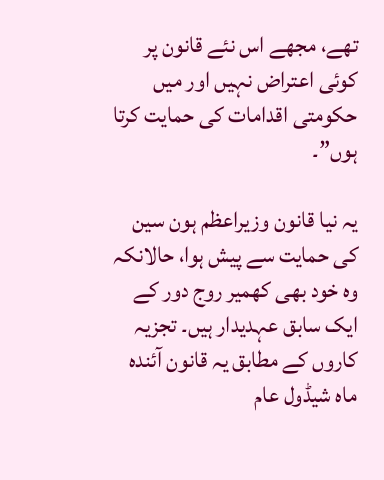تھے، مجھے اس نئے قانون پر کوئی اعتراض نہیں اور میں حکومتی اقدامات کی حمایت کرتا ہوں”۔

یہ نیا قانون وزیراعظم ہون سین کی حمایت سے پیش ہوا، حالانکہ وہ خود بھی کھمیر روج دور کے ایک سابق عہدیدار ہیں۔ تجزیہ کاروں کے مطابق یہ قانون آئندہ ماہ شیڈول عام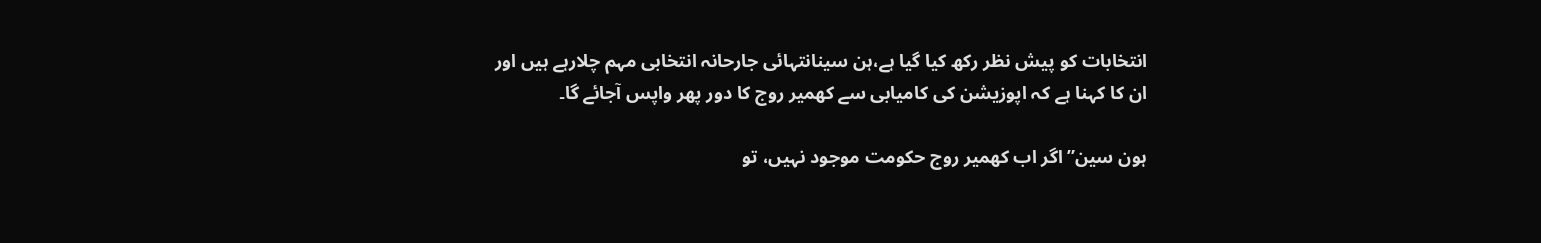انتخابات کو پیش نظر رکھ کیا گیا ہے،ہن سینانتہائی جارحانہ انتخابی مہم چلارہے ہیں اور ان کا کہنا ہے کہ اپوزیشن کی کامیابی سے کھمیر روج کا دور پھر واپس آجائے گا۔

ہون سین”اگر اب کھمیر روج حکومت موجود نہیں، تو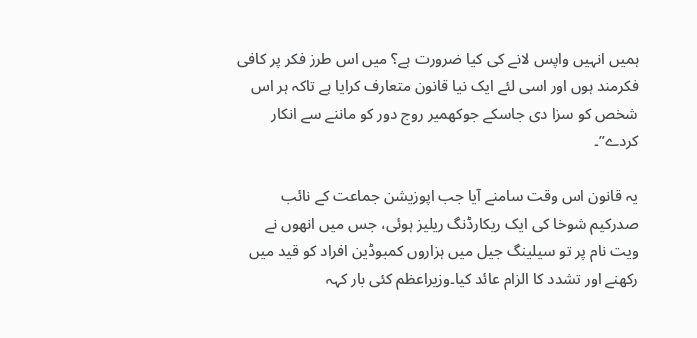ہمیں انہیں واپس لانے کی کیا ضرورت ہے؟ میں اس طرز فکر پر کافی فکرمند ہوں اور اسی لئے ایک نیا قانون متعارف کرایا ہے تاکہ ہر اس شخص کو سزا دی جاسکے جوکھمیر روج دور کو ماننے سے انکار کردے”۔

یہ قانون اس وقت سامنے آیا جب اپوزیشن جماعت کے نائب صدرکیم شوخا کی ایک ریکارڈنگ ریلیز ہوئی، جس میں انھوں نے ویت نام پر تو سیلینگ جیل میں ہزاروں کمبوڈین افراد کو قید میں رکھنے اور تشدد کا الزام عائد کیا۔وزیراعظم کئی بار کہہ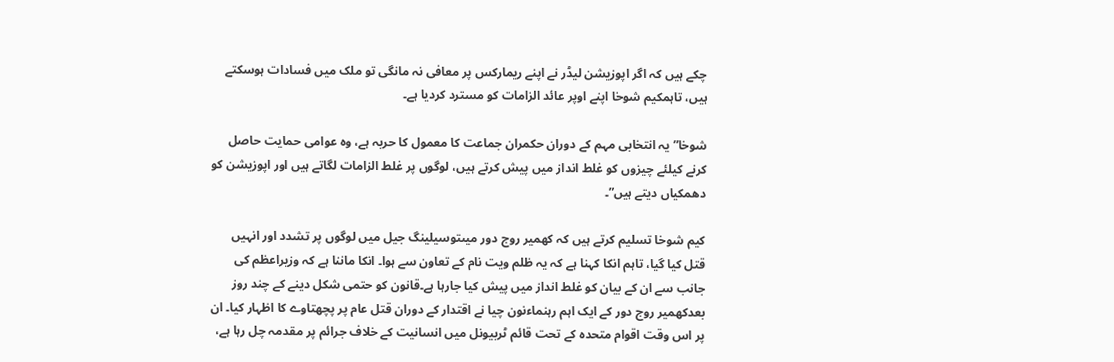چکے ہیں کہ اگر اپوزیشن لیڈر نے اپنے ریمارکس پر معافی نہ مانگی تو ملک میں فسادات ہوسکتے ہیں، تاہمکیم شوخا اپنے اوپر عائد الزامات کو مسترد کردیا ہے۔

شوخا”یہ انتخابی مہم کے دوران حکمران جماعت کا معمول کا حربہ ہے، وہ عوامی حمایت حاصل کرنے کیلئے چیزوں کو غلط انداز میں پیش کرتے ہیں، لوگوں پر غلط الزامات لگاتے ہیں اور اپوزیشن کو دھمکیاں دیتے ہیں”۔

کیم شوخا تسلیم کرتے ہیں کہ کھمیر روج دور میںتوسیلینگ جیل میں لوگوں پر تشدد اور انہیں قتل کیا گیا، تاہم انکا کہنا ہے کہ یہ ظلم ویت نام کے تعاون سے ہوا۔ انکا ماننا ہے کہ وزیراعظم کی جانب سے ان کے بیان کو غلط انداز میں پیش کیا جارہا ہے۔قانون کو حتمی شکل دینے کے چند روز بعدکھمیر روج دور کے ایک اہم رہنماءنون چیا نے اقتدار کے دوران قتل عام پر پچھتاوے کا اظہار کیا۔ ان پر اس وقت اقوام متحدہ کے تحت قائم ٹربیونل میں انسانیت کے خلاف جرائم پر مقدمہ چل رہا ہے،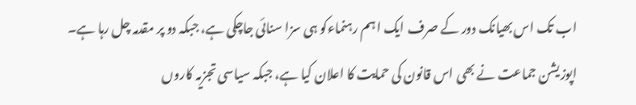اب تک اس بھیانک دور کے صرف ایک اہم رہنماءکو ہی سزا سنائی جاچکی ہے، جبکہ دو پر مقدمہ چل رہا ہے۔ اپوزیشن جماعت نے بھی اس قانون کی حمایت کا اعلان کیا ہے، جبکہ سیاسی تجزیہ کاروں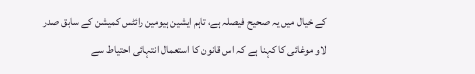کے خیال میں یہ صحیح فیصلہ ہے، تاہم ایشین ہیومین رائٹس کمیشن کے سابق صدر لاو موغائی کا کہنا ہے کہ اس قانون کا استعمال انتہائی احتیاط سے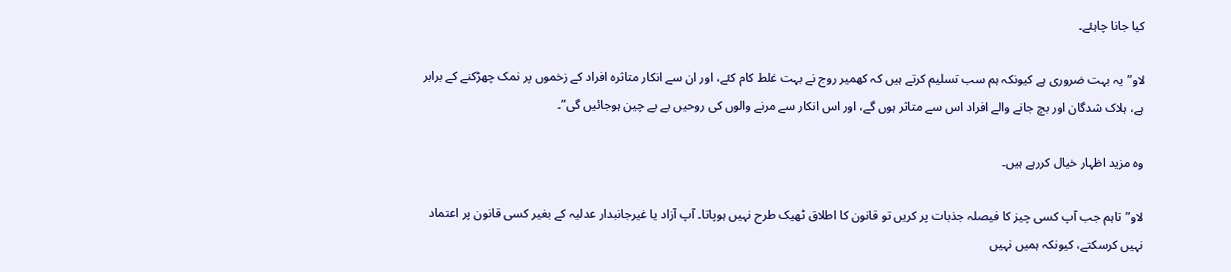کیا جانا چاہئے۔

لاو”یہ بہت ضروری ہے کیونکہ ہم سب تسلیم کرتے ہیں کہ کھمیر روج نے بہت غلط کام کئے، اور ان سے انکار متاثرہ افراد کے زخموں پر نمک چھڑکنے کے برابر ہے، ہلاک شدگان اور بچ جانے والے افراد اس سے متاثر ہوں گے، اور اس انکار سے مرنے والوں کی روحیں بے بے چین ہوجائیں گی”۔

وہ مزید اظہار خیال کررہے ہیں۔

لاو”تاہم جب آپ کسی چیز کا فیصلہ جذبات پر کریں تو قانون کا اطلاق ٹھیک طرح نہیں ہوپاتا۔ آپ آزاد یا غیرجانبدار عدلیہ کے بغیر کسی قانون پر اعتماد نہیں کرسکتے، کیونکہ ہمیں نہیں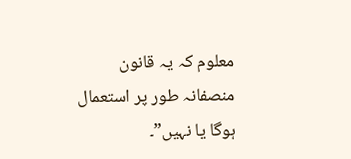معلوم کہ یہ قانون منصفانہ طور پر استعمال ہوگا یا نہیں”۔